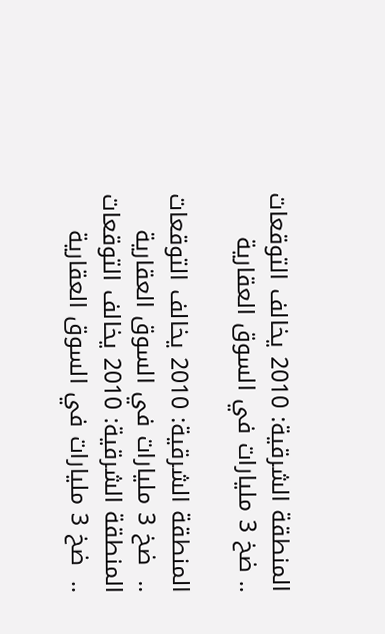المنطقة الشرقية: 2010 يخالف التوقعات .. ضخ 3 مليارات في السوق العقارية

المنطقة الشرقية: 2010 يخالف التوقعات ..  ضخ 3 مليارات في السوق العقارية
المنطقة الشرقية: 2010 يخالف التوقعات ..  ضخ 3 مليارات في السوق العقارية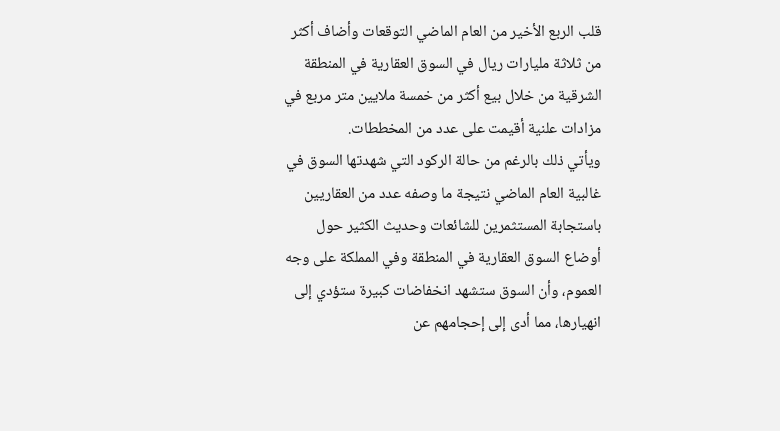قلب الربع الأخير من العام الماضي التوقعات وأضاف أكثر من ثلاثة مليارات ريال في السوق العقارية في المنطقة الشرقية من خلال بيع أكثر من خمسة ملايين متر مربع في مزادات علنية أقيمت على عدد من المخططات.
ويأتي ذلك بالرغم من حالة الركود التي شهدتها السوق في غالبية العام الماضي نتيجة ما وصفه عدد من العقاريين باستجابة المستثمرين للشائعات وحديث الكثير حول أوضاع السوق العقارية في المنطقة وفي المملكة على وجه العموم، وأن السوق ستشهد انخفاضات كبيرة ستؤدي إلى انهيارها، مما أدى إلى إحجامهم عن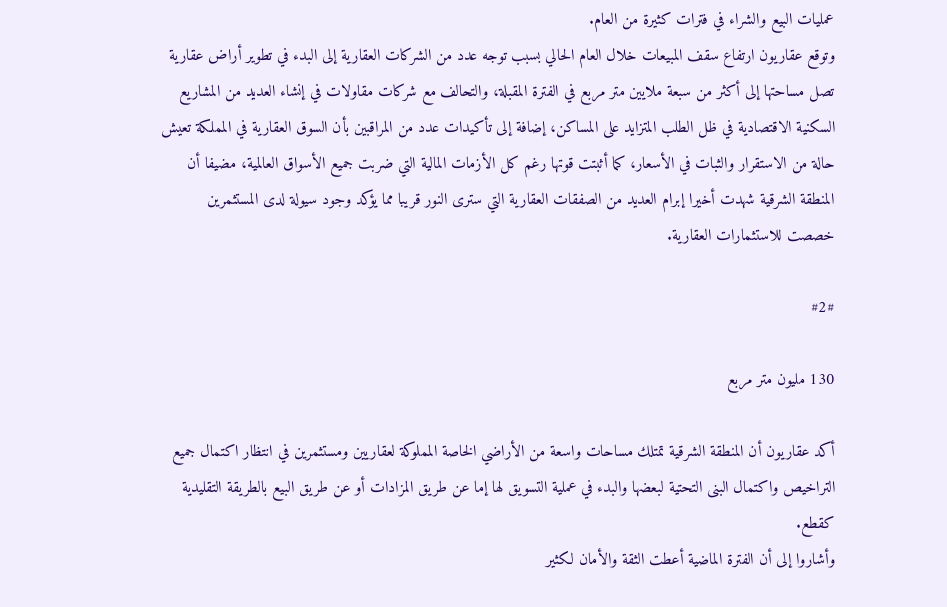عمليات البيع والشراء في فترات كثيرة من العام.
وتوقع عقاريون ارتفاع سقف المبيعات خلال العام الحالي بسبب توجه عدد من الشركات العقارية إلى البدء في تطوير أراض عقارية تصل مساحتها إلى أكثر من سبعة ملايين متر مربع في الفترة المقبلة، والتحالف مع شركات مقاولات في إنشاء العديد من المشاريع السكنية الاقتصادية في ظل الطلب المتزايد على المساكن، إضافة إلى تأكيدات عدد من المراقبين بأن السوق العقارية في المملكة تعيش حالة من الاستقرار والثبات في الأسعار، كما أثبتت قوتها رغم كل الأزمات المالية التي ضربت جميع الأسواق العالمية، مضيفا أن المنطقة الشرقية شهدت أخيرا إبرام العديد من الصفقات العقارية التي سترى النور قريبا مما يؤكد وجود سيولة لدى المستثمرين خصصت للاستثمارات العقارية.

#2#

130 مليون متر مربع

أكد عقاريون أن المنطقة الشرقية تمتلك مساحات واسعة من الأراضي الخاصة المملوكة لعقاريين ومستثمرين في انتظار اكتمال جميع التراخيص واكتمال البنى التحتية لبعضها والبدء في عملية التسويق لها إما عن طريق المزادات أو عن طريق البيع بالطريقة التقليدية كقطع.
وأشاروا إلى أن الفترة الماضية أعطت الثقة والأمان لكثير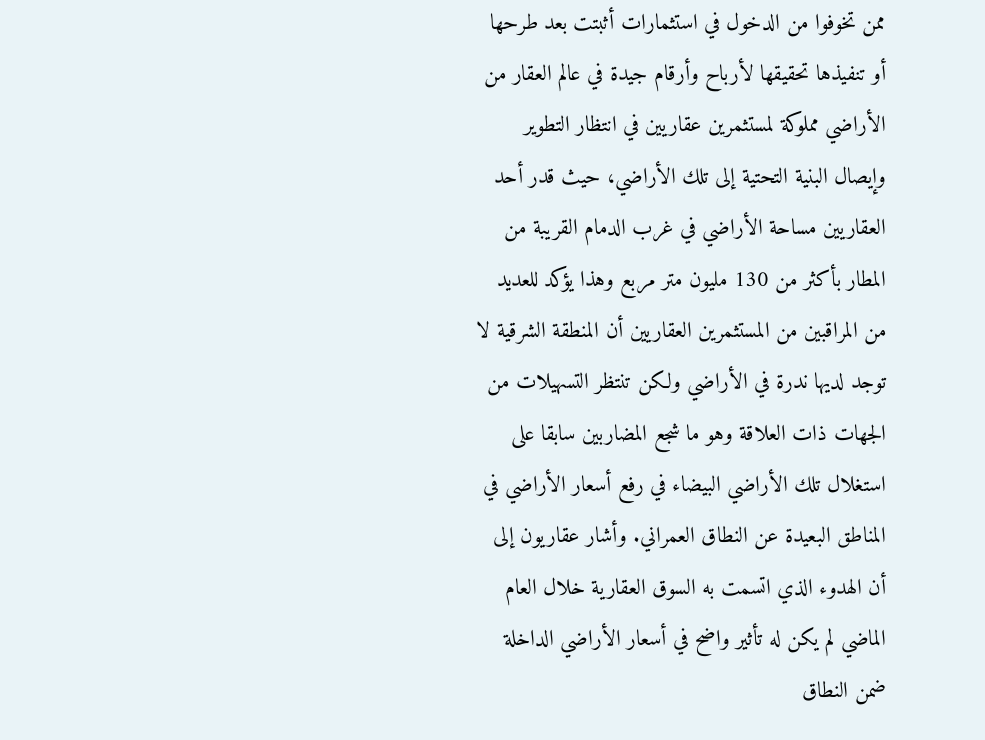ممن تخوفوا من الدخول في استثمارات أثبتت بعد طرحها أو تنفيذها تحقيقها لأرباح وأرقام جيدة في عالم العقار من الأراضي مملوكة لمستثمرين عقاريين في انتظار التطوير وإيصال البنية التحتية إلى تلك الأراضي، حيث قدر أحد العقاريين مساحة الأراضي في غرب الدمام القريبة من المطار بأكثر من 130 مليون متر مربع وهذا يؤكد للعديد من المراقبين من المستثمرين العقاريين أن المنطقة الشرقية لا توجد لديها ندرة في الأراضي ولكن تنتظر التسهيلات من الجهات ذات العلاقة وهو ما شجع المضاربين سابقا على استغلال تلك الأراضي البيضاء في رفع أسعار الأراضي في المناطق البعيدة عن النطاق العمراني. وأشار عقاريون إلى أن الهدوء الذي اتسمت به السوق العقارية خلال العام الماضي لم يكن له تأثير واضح في أسعار الأراضي الداخلة ضمن النطاق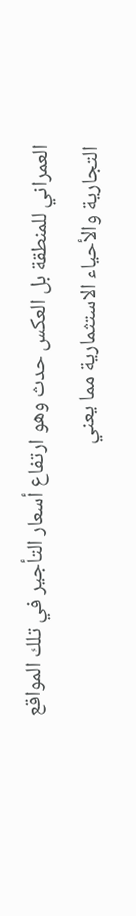العمراني للمنطقة بل العكس حدث وهو ارتفاع أسعار التأجير في تلك المواقع التجارية والأحياء الاستثمارية مما يعني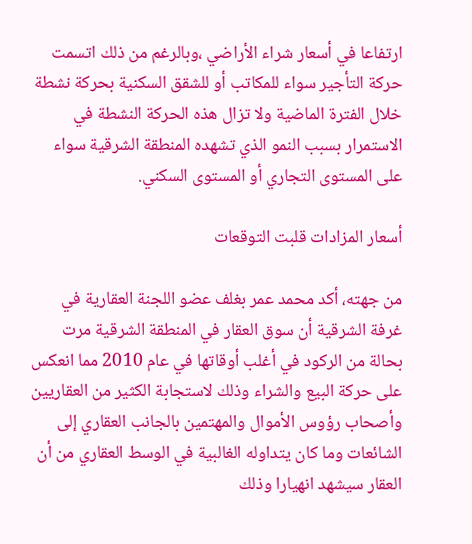ارتفاعا في أسعار شراء الأراضي ،وبالرغم من ذلك اتسمت حركة التأجير سواء للمكاتب أو للشقق السكنية بحركة نشطة خلال الفترة الماضية ولا تزال هذه الحركة النشطة في الاستمرار بسبب النمو الذي تشهده المنطقة الشرقية سواء على المستوى التجاري أو المستوى السكني.

أسعار المزادات قلبت التوقعات

من جهته، أكد محمد عمر بغلف عضو اللجنة العقارية في غرفة الشرقية أن سوق العقار في المنطقة الشرقية مرت بحالة من الركود في أغلب أوقاتها في عام 2010 مما انعكس على حركة البيع والشراء وذلك لاستجابة الكثير من العقاريين وأصحاب رؤوس الأموال والمهتمين بالجانب العقاري إلى الشائعات وما كان يتداوله الغالبية في الوسط العقاري من أن العقار سيشهد انهيارا وذلك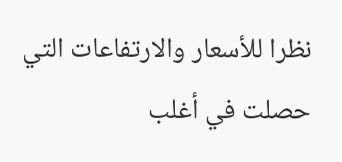نظرا للأسعار والارتفاعات التي حصلت في أغلب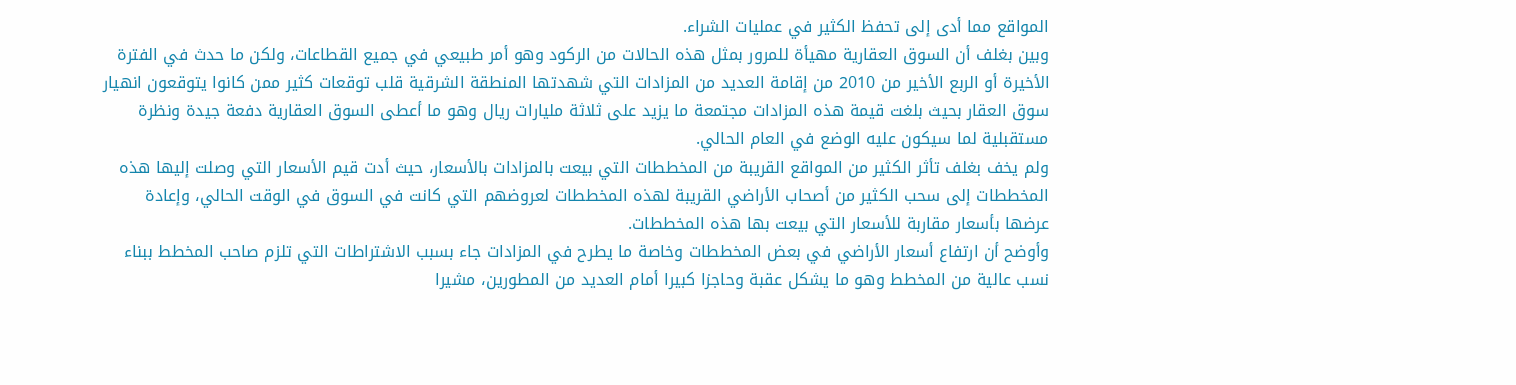المواقع مما أدى إلى تحفظ الكثير في عمليات الشراء.
وبين بغلف أن السوق العقارية مهيأة للمرور بمثل هذه الحالات من الركود وهو أمر طبيعي في جميع القطاعات، ولكن ما حدث في الفترة الأخيرة أو الربع الأخير من 2010 من إقامة العديد من المزادات التي شهدتها المنطقة الشرقية قلب توقعات كثير ممن كانوا يتوقعون انهيار سوق العقار بحيث بلغت قيمة هذه المزادات مجتمعة ما يزيد على ثلاثة مليارات ريال وهو ما أعطى السوق العقارية دفعة جيدة ونظرة مستقبلية لما سيكون عليه الوضع في العام الحالي.
ولم يخف بغلف تأثر الكثير من المواقع القريبة من المخططات التي بيعت بالمزادات بالأسعار، حيث أدت قيم الأسعار التي وصلت إليها هذه المخططات إلى سحب الكثير من أصحاب الأراضي القريبة لهذه المخططات لعروضهم التي كانت في السوق في الوقت الحالي، وإعادة عرضها بأسعار مقاربة للأسعار التي بيعت بها هذه المخططات.
وأوضح أن ارتفاع أسعار الأراضي في بعض المخططات وخاصة ما يطرح في المزادات جاء بسبب الاشتراطات التي تلزم صاحب المخطط ببناء نسب عالية من المخطط وهو ما يشكل عقبة وحاجزا كبيرا أمام العديد من المطورين، مشيرا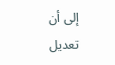إلى أن تعديل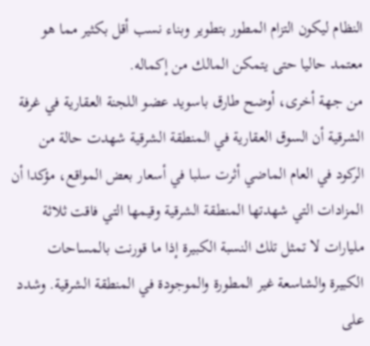النظام ليكون التزام المطور بتطوير وبناء نسب أقل بكثير مما هو معتمد حاليا حتى يتمكن المالك من إكماله.
من جهة أخرى، أوضح طارق باسويد عضو اللجنة العقارية في غرفة الشرقية أن السوق العقارية في المنطقة الشرقية شهدت حالة من الركود في العام الماضي أثرت سلبا في أسعار بعض المواقع، مؤكدا أن المزادات التي شهدتها المنطقة الشرقية وقيمها التي فاقت ثلاثة مليارات لا تمثل تلك النسبة الكبيرة إذا ما قورنت بالمساحات الكبيرة والشاسعة غير المطورة والموجودة في المنطقة الشرقية. وشدد على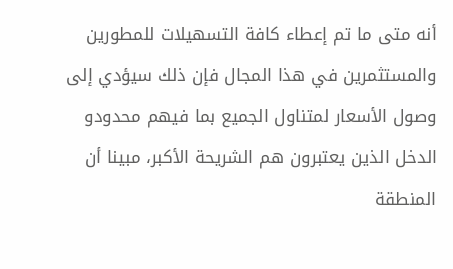أنه متى ما تم إعطاء كافة التسهيلات للمطورين والمستثمرين في هذا المجال فإن ذلك سيؤدي إلى وصول الأسعار لمتناول الجميع بما فيهم محدودو الدخل الذين يعتبرون هم الشريحة الأكبر، مبينا أن المنطقة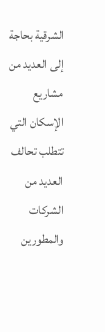الشرقية بحاجة إلى العديد من مشاريع الإسكان التي تتطلب تحالف العديد من الشركات والمطورين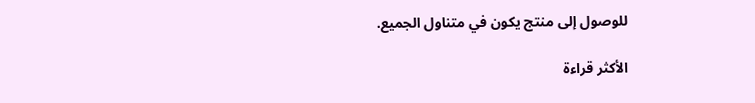للوصول إلى منتج يكون في متناول الجميع.

الأكثر قراءة